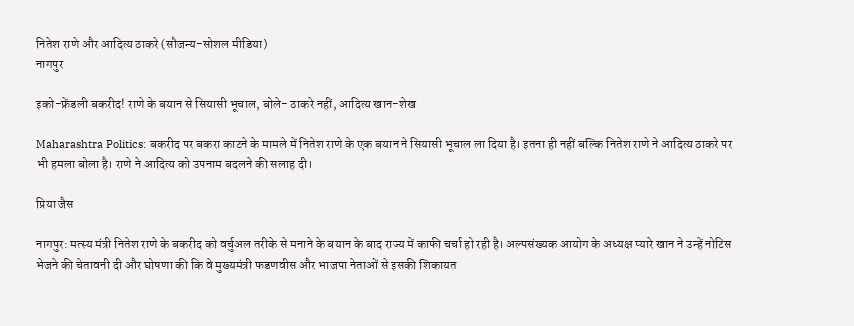नितेश राणे और आदित्य ठाकरे (सौजन्य-सोशल मीडिया)
नागपुर

इको-फ्रेंडली बकरीद! राणे के बयान से सियासी भूचाल, बोले- ठाकरे नहीं, आदित्य खान-शेख

Maharashtra Politics: बकरीद पर बकरा काटने के मामले में नितेश राणे के एक बयान ने सियासी भूचाल ला दिया है। इतना ही नहीं बल्कि नितेश राणे ने आदित्य ठाकरे पर भी हमला बोला है। राणे ने आदित्य को उपनाम बदलने की सलाह दी।

प्रिया जैस

नागपुर: मत्स्य मंत्री नितेश राणे के बकरीद को वर्चुअल तरीके से मनाने के बयान के बाद राज्य में काफी चर्चा हो रही है। अल्पसंख्यक आयोग के अध्यक्ष प्यारे खान ने उन्हें नोटिस भेजने की चेतावनी दी और घोषणा की कि वे मुख्यमंत्री फडणवीस और भाजपा नेताओं से इसकी शिकायत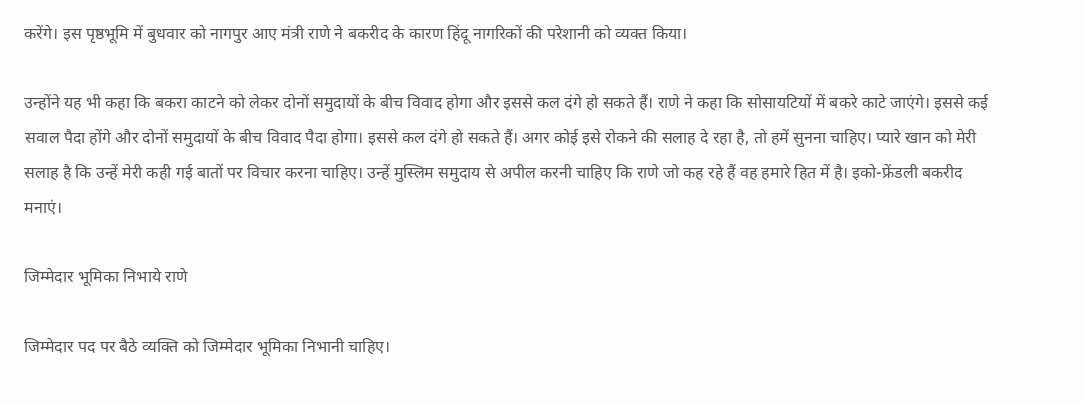करेंगे। इस पृष्ठभूमि में बुधवार को नागपुर आए मंत्री राणे ने बकरीद के कारण हिंदू नागरिकों की परेशानी को व्यक्त किया।

उन्होंने यह भी कहा कि बकरा काटने को लेकर दोनों समुदायों के बीच विवाद होगा और इससे कल दंगे हो सकते हैं। राणे ने कहा कि सोसायटियों में बकरे काटे जाएंगे। इससे कई सवाल पैदा होंगे और दोनों समुदायों के बीच विवाद पैदा होगा। इससे कल दंगे हो सकते हैं। अगर कोई इसे रोकने की सलाह दे रहा है, तो हमें सुनना चाहिए। प्यारे खान को मेरी सलाह है कि उन्हें मेरी कही गई बातों पर विचार करना चाहिए। उन्हें मुस्लिम समुदाय से अपील करनी चाहिए कि राणे जो कह रहे हैं वह हमारे हित में है। इको-फ्रेंडली बकरीद मनाएं।

जिम्मेदार भूमिका निभाये राणे

जिम्मेदार पद पर बैठे व्यक्ति को जिम्मेदार भूमिका निभानी चाहिए।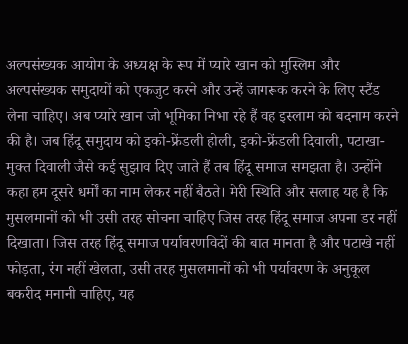अल्पसंख्यक आयोग के अध्यक्ष के रूप में प्यारे खान को मुस्लिम और अल्पसंख्यक समुदायों को एकजुट करने और उन्हें जागरूक करने के लिए स्टैंड लेना चाहिए। अब प्यारे खान जो भूमिका निभा रहे हैं वह इस्लाम को बदनाम करने की है। जब हिंदू समुदाय को इको-फ्रेंडली होली, इको-फ्रेंडली दिवाली, पटाखा-मुक्त दिवाली जैसे कई सुझाव दिए जाते हैं तब हिंदू समाज समझता है। उन्होंने कहा हम दूसरे धर्मों का नाम लेकर नहीं बैठते। मेरी स्थिति और सलाह यह है कि मुसलमानों को भी उसी तरह सोचना चाहिए जिस तरह हिंदू समाज अपना डर नहीं दिखाता। जिस तरह हिंदू समाज पर्यावरणविदों की बात मानता है और पटाखे नहीं फोड़ता, रंग नहीं खेलता, उसी तरह मुसलमानों को भी पर्यावरण के अनुकूल बकरीद मनानी चाहिए, यह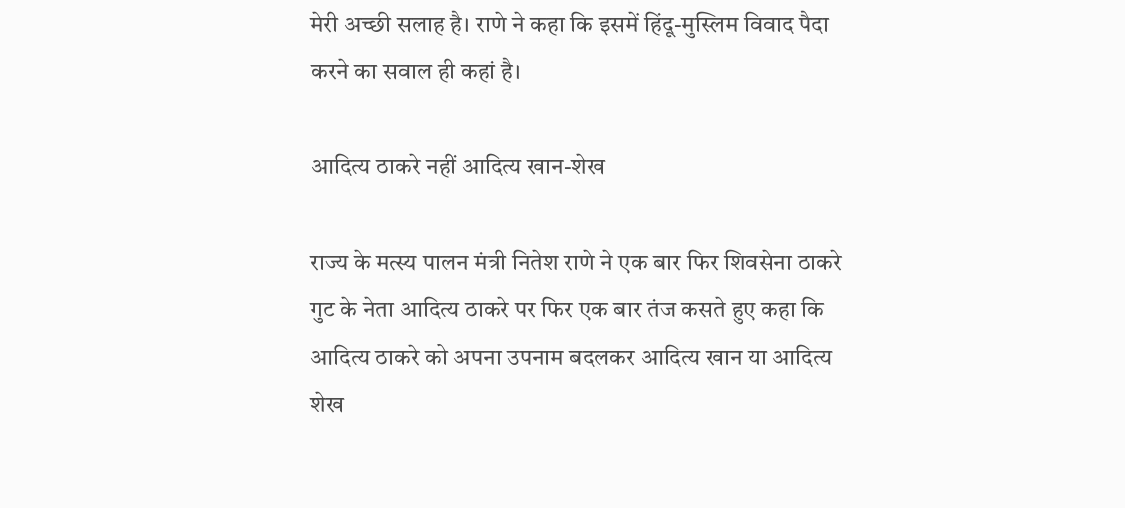मेरी अच्छी सलाह है। राणे ने कहा कि इसमें हिंदू-मुस्लिम विवाद पैदा करने का सवाल ही कहां है।

आदित्य ठाकरे नहीं आदित्य खान-शेख

राज्य के मत्स्य पालन मंत्री नितेश राणे ने एक बार फिर शिवसेना ठाकरे गुट के नेता आदित्य ठाकरे पर फिर एक बार तंज कसते हुए कहा कि आदित्य ठाकरे को अपना उपनाम बदलकर आदित्य खान या आदित्य शेख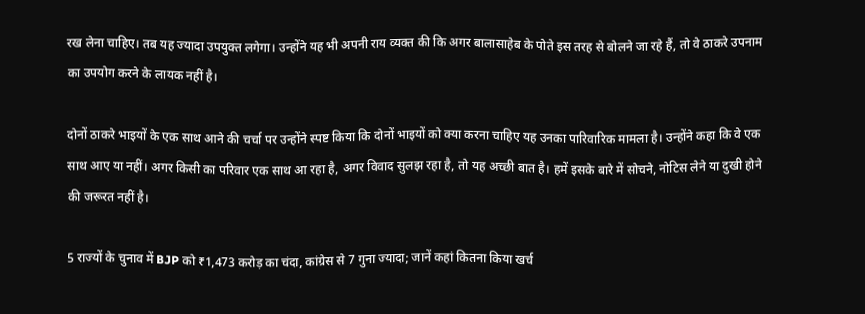रख लेना चाहिए। तब यह ज्यादा उपयुक्त लगेगा। उन्होंने यह भी अपनी राय व्यक्त की कि अगर बालासाहेब के पोते इस तरह से बोलने जा रहे हैं, तो वे ठाकरे उपनाम का उपयोग करने के लायक नहीं है।

दोनों ठाकरे भाइयों के एक साथ आने की चर्चा पर उन्होंने स्पष्ट किया कि दोनों भाइयों को क्या करना चाहिए यह उनका पारिवारिक मामला है। उन्होंने कहा कि वे एक साथ आए या नहीं। अगर किसी का परिवार एक साथ आ रहा है, अगर विवाद सुलझ रहा है, तो यह अच्छी बात है। हमें इसके बारे में सोचने, नोटिस लेने या दुखी होने की जरूरत नहीं है।

5 राज्यों के चुनाव में BJP को ₹1,473 करोड़ का चंदा, कांग्रेस से 7 गुना ज्यादा; जानें कहां कितना किया खर्च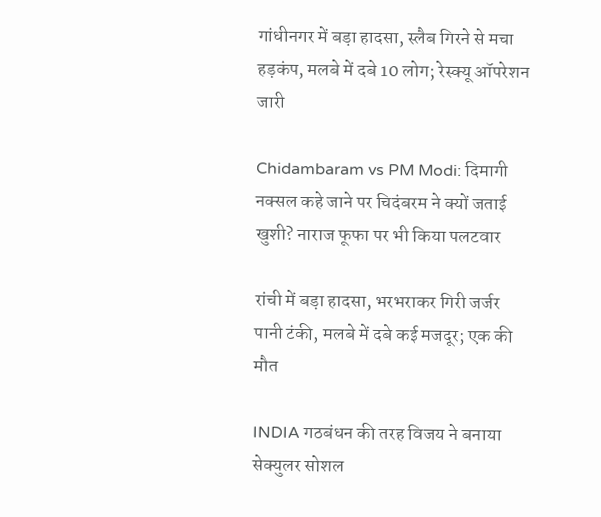गांधीनगर में बड़ा हादसा, स्लैब गिरने से मचा हड़कंप, मलबे में दबे 10 लोग; रेस्क्यू ऑपरेशन जारी

Chidambaram vs PM Modi: दिमागी नक्सल कहे जाने पर चिदंबरम ने क्यों जताई खुशी? नाराज फूफा पर भी किया पलटवार

रांची में बड़ा हादसा, भरभराकर गिरी जर्जर पानी टंकी, मलबे में दबे कई मजदूर; एक की मौत

INDIA गठबंधन की तरह विजय ने बनाया सेक्युलर सोशल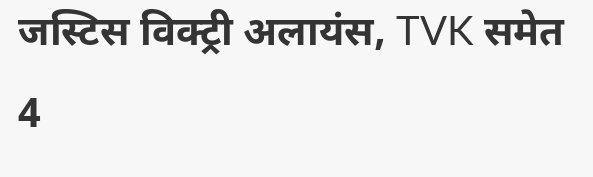जस्टिस विक्ट्री अलायंस, TVK समेत 4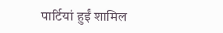पार्टियां हुईं शामिल